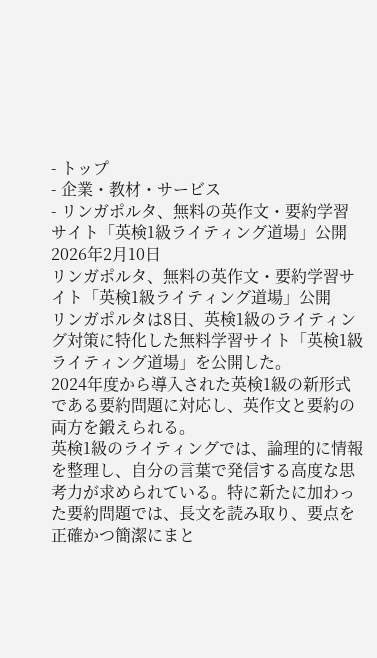- トップ
- 企業・教材・サービス
- リンガポルタ、無料の英作文・要約学習サイト「英検1級ライティング道場」公開
2026年2月10日
リンガポルタ、無料の英作文・要約学習サイト「英検1級ライティング道場」公開
リンガポルタは8日、英検1級のライティング対策に特化した無料学習サイト「英検1級ライティング道場」を公開した。
2024年度から導入された英検1級の新形式である要約問題に対応し、英作文と要約の両方を鍛えられる。
英検1級のライティングでは、論理的に情報を整理し、自分の言葉で発信する高度な思考力が求められている。特に新たに加わった要約問題では、長文を読み取り、要点を正確かつ簡潔にまと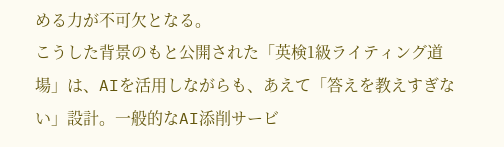める力が不可欠となる。
こうした背景のもと公開された「英検1級ライティング道場」は、AIを活用しながらも、あえて「答えを教えすぎない」設計。一般的なAI添削サービ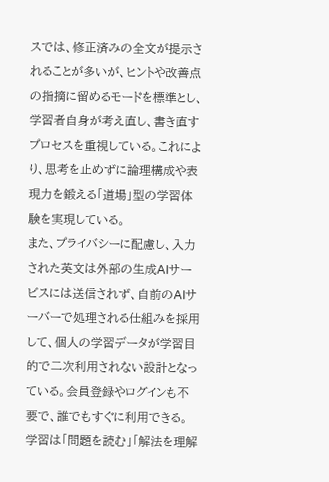スでは、修正済みの全文が提示されることが多いが、ヒントや改善点の指摘に留めるモードを標準とし、学習者自身が考え直し、書き直すプロセスを重視している。これにより、思考を止めずに論理構成や表現力を鍛える「道場」型の学習体験を実現している。
また、プライバシーに配慮し、入力された英文は外部の生成AIサービスには送信されず、自前のAIサーバーで処理される仕組みを採用して、個人の学習データが学習目的で二次利用されない設計となっている。会員登録やログインも不要で、誰でもすぐに利用できる。
学習は「問題を読む」「解法を理解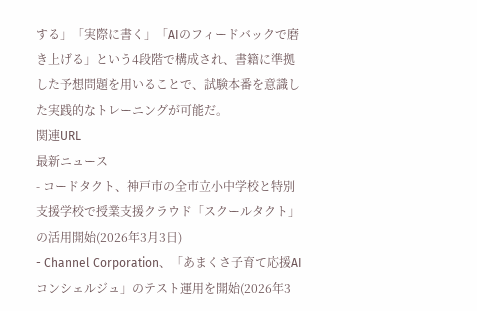する」「実際に書く」「AIのフィードバックで磨き上げる」という4段階で構成され、書籍に準拠した予想問題を用いることで、試験本番を意識した実践的なトレーニングが可能だ。
関連URL
最新ニュース
- コードタクト、神戸市の全市立小中学校と特別支援学校で授業支援クラウド「スクールタクト」の活用開始(2026年3月3日)
- Channel Corporation、「あまくさ子育て応援AIコンシェルジュ」のテスト運用を開始(2026年3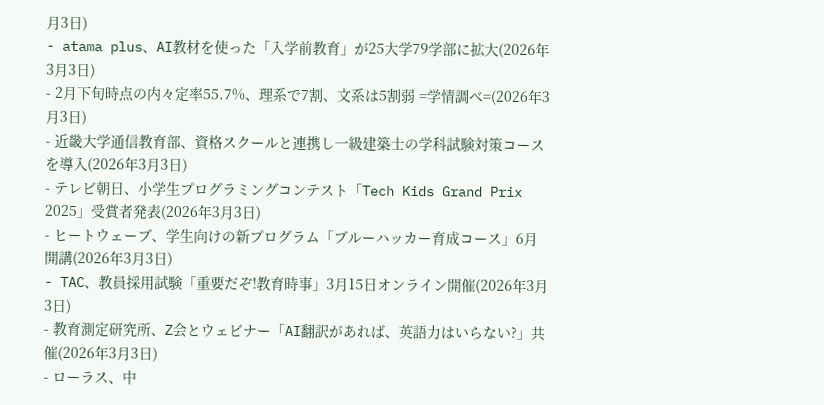月3日)
- atama plus、AI教材を使った「入学前教育」が25大学79学部に拡大(2026年3月3日)
- 2月下旬時点の内々定率55.7%、理系で7割、文系は5割弱 =学情調べ=(2026年3月3日)
- 近畿大学通信教育部、資格スクールと連携し一級建築士の学科試験対策コースを導入(2026年3月3日)
- テレビ朝日、小学生プログラミングコンテスト「Tech Kids Grand Prix 2025」受賞者発表(2026年3月3日)
- ヒートウェーブ、学生向けの新プログラム「ブルーハッカー育成コース」6月開講(2026年3月3日)
- TAC、教員採用試験「重要だぞ!教育時事」3月15日オンライン開催(2026年3月3日)
- 教育測定研究所、Z会とウェビナー「AI翻訳があれば、英語力はいらない?」共催(2026年3月3日)
- ローラス、中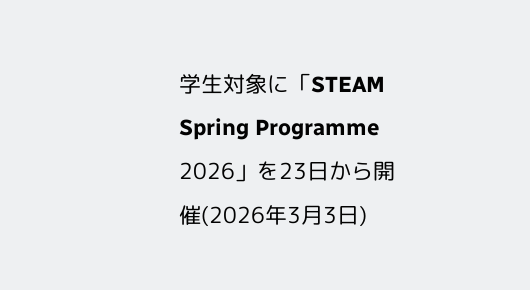学生対象に「STEAM Spring Programme 2026」を23日から開催(2026年3月3日)